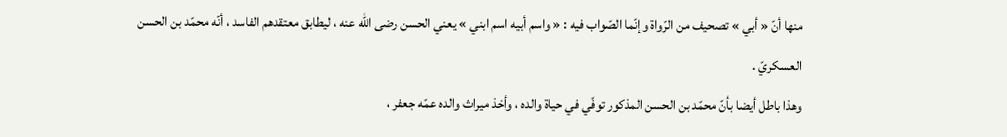منها أنّ « أبي » تصحيف من الرّواة وإنّما الصّواب فيه : « واسم أبيه اسم ابني » يعني الحسن رضى اللّه عنه ، ليطابق معتقدهم الفاسد ، أنّه محمّد بن الحسن العسكريّ .
وهذا باطل أيضا بأنّ محمّد بن الحسن المذكور توفّي في حياة والده ، وأخذ ميراث والده عمّه جعفر ،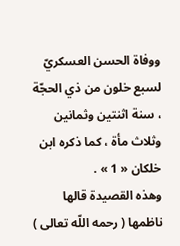ووفاة الحسن العسكريّ لسبع خلون من ذي الحجّة ، سنة اثنتين وثمانين وثلاث مأة ، كما ذكره ابن خلكان « 1 » .
وهذه القصيدة قالها ناظمها ( رحمه اللّه تعالى )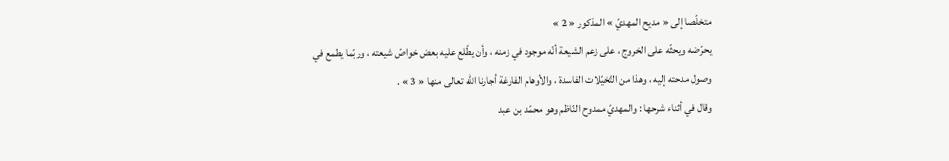متخلّصا إلى « مديح المهديّ » المذكور « 2 »
يحرّضه ويحثّه على الخروج ، على زعم الشيعة أنّه موجود في زمنه ، وأن يطّلع عليه بعض خواصّ شيعته ، وربّما يطمع في وصول مدحته إليه ، وهذا من التّخيّلات الفاسدة ، والأوهام الفارغة أجارنا اللّه تعالى منها « 3 » .
وقال في أثناء شرحها : والمهديّ ممدوح النّاظم وهو محمّد بن عبد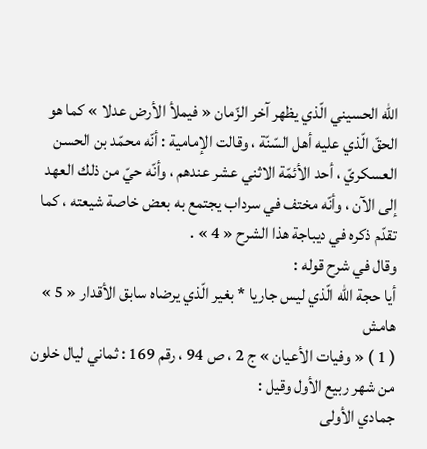اللّه الحسيني الّذي يظهر آخر الزّمان « فيملأ الأرض عدلا » كما هو الحقّ الّذي عليه أهل السّنّة ، وقالت الإمامية : أنّه محمّد بن الحسن العسكريّ ، أحد الأئمّة الاثني عشر عندهم ، وأنّه حيّ من ذلك العهد إلى الآن ، وأنّه مختف في سرداب يجتمع به بعض خاصة شيعته ، كما تقدّم ذكره في ديباجة هذا الشرح « 4 » .
وقال في شرح قوله :
أيا حجة اللّه الّذي ليس جاريا * بغير الّذي يرضاه سابق الأقدار « 5 »
هامش
( 1 ) « وفيات الأعيان » ج 2 ، ص 94 ، رقم 169 : ثماني ليال خلون من شهر ربيع الأول وقيل :
جمادي الأولى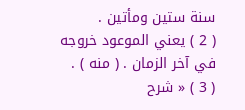سنة ستين ومأتين .
( 2 ) يعني الموعود خروجه في آخر الزمان . ( منه ) .
( 3 ) « شرح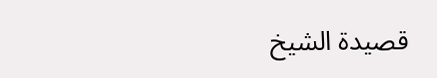قصيدة الشيخ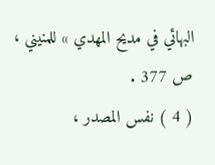البهائي في مديح المهدي » للمنيني ، ص 377 .
( 4 ) نفس المصدر ،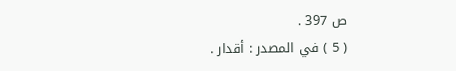ص 397 .
( 5 ) في المصدر : أقدار .